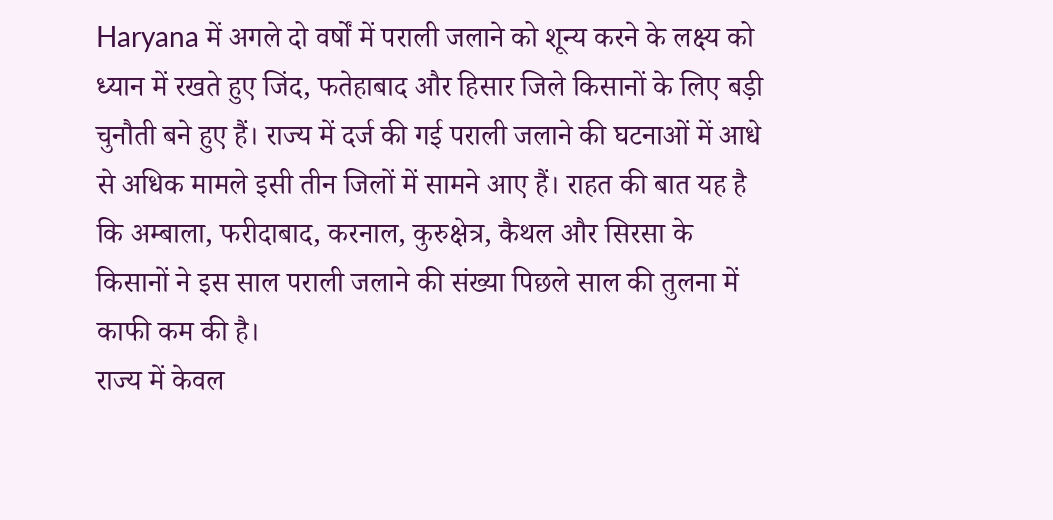Haryana में अगले दो वर्षों में पराली जलाने को शून्य करने के लक्ष्य को ध्यान में रखते हुए जिंद, फतेहाबाद और हिसार जिले किसानों के लिए बड़ी चुनौती बने हुए हैं। राज्य में दर्ज की गई पराली जलाने की घटनाओं में आधे से अधिक मामले इसी तीन जिलों में सामने आए हैं। राहत की बात यह है कि अम्बाला, फरीदाबाद, करनाल, कुरुक्षेत्र, कैथल और सिरसा के किसानों ने इस साल पराली जलाने की संख्या पिछले साल की तुलना में काफी कम की है।
राज्य में केवल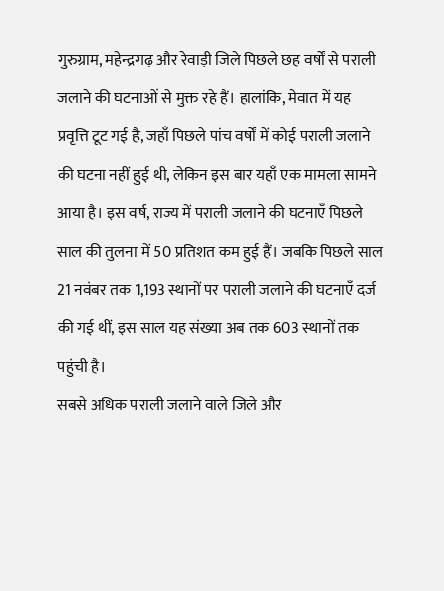गुरुग्राम, महेन्द्रगढ़ और रेवाड़ी जिले पिछले छह वर्षों से पराली जलाने की घटनाओं से मुक्त रहे हैं। हालांकि, मेवात में यह प्रवृत्ति टूट गई है, जहाँ पिछले पांच वर्षों में कोई पराली जलाने की घटना नहीं हुई थी, लेकिन इस बार यहाँ एक मामला सामने आया है। इस वर्ष, राज्य में पराली जलाने की घटनाएँ पिछले साल की तुलना में 50 प्रतिशत कम हुई हैं। जबकि पिछले साल 21 नवंबर तक 1,193 स्थानों पर पराली जलाने की घटनाएँ दर्ज की गई थीं, इस साल यह संख्या अब तक 603 स्थानों तक पहुंची है।
सबसे अधिक पराली जलाने वाले जिले और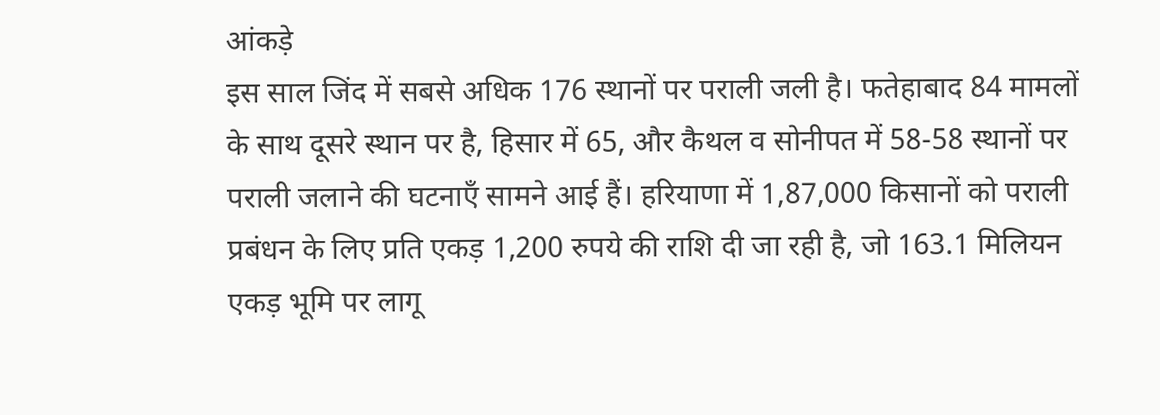आंकड़े
इस साल जिंद में सबसे अधिक 176 स्थानों पर पराली जली है। फतेहाबाद 84 मामलों के साथ दूसरे स्थान पर है, हिसार में 65, और कैथल व सोनीपत में 58-58 स्थानों पर पराली जलाने की घटनाएँ सामने आई हैं। हरियाणा में 1,87,000 किसानों को पराली प्रबंधन के लिए प्रति एकड़ 1,200 रुपये की राशि दी जा रही है, जो 163.1 मिलियन एकड़ भूमि पर लागू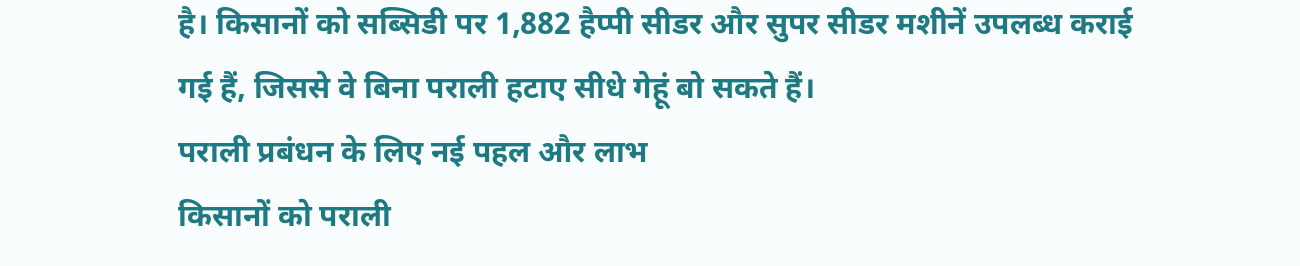है। किसानों को सब्सिडी पर 1,882 हैप्पी सीडर और सुपर सीडर मशीनें उपलब्ध कराई गई हैं, जिससे वे बिना पराली हटाए सीधे गेहूं बो सकते हैं।
पराली प्रबंधन के लिए नई पहल और लाभ
किसानों को पराली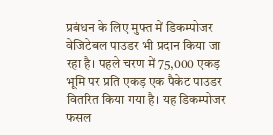प्रबंधन के लिए मुफ्त में डिकम्पोजर वेजिटेबल पाउडर भी प्रदान किया जा रहा है। पहले चरण में 75,000 एकड़ भूमि पर प्रति एकड़ एक पैकेट पाउडर वितरित किया गया है। यह डिकम्पोजर फसल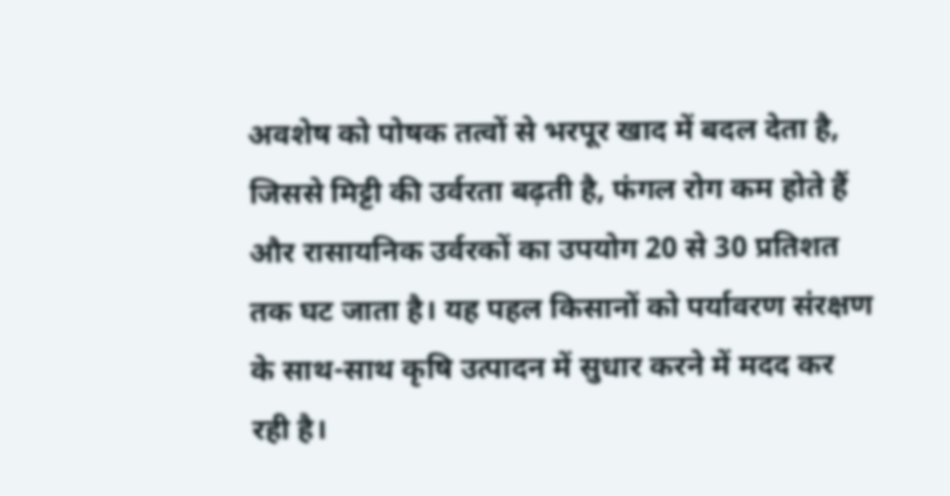अवशेष को पोषक तत्वों से भरपूर खाद में बदल देता है, जिससे मिट्टी की उर्वरता बढ़ती है, फंगल रोग कम होते हैं और रासायनिक उर्वरकों का उपयोग 20 से 30 प्रतिशत तक घट जाता है। यह पहल किसानों को पर्यावरण संरक्षण के साथ-साथ कृषि उत्पादन में सुधार करने में मदद कर रही है।